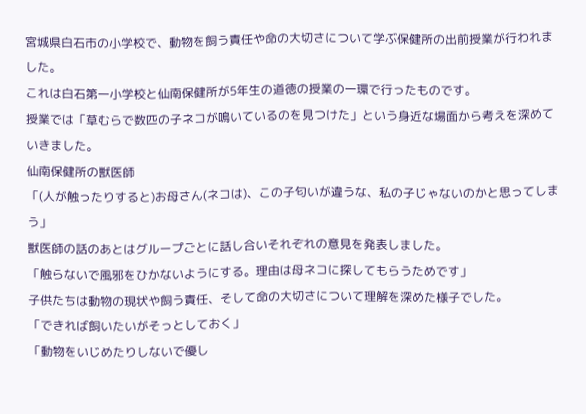宮城県白石市の小学校で、動物を飼う責任や命の大切さについて学ぶ保健所の出前授業が行われました。
これは白石第一小学校と仙南保健所が5年生の道徳の授業の一環で行ったものです。
授業では「草むらで数匹の子ネコが鳴いているのを見つけた」という身近な場面から考えを深めていきました。
仙南保健所の獣医師
「(人が触ったりすると)お母さん(ネコは)、この子匂いが違うな、私の子じゃないのかと思ってしまう」
獣医師の話のあとはグループごとに話し合いそれぞれの意見を発表しました。
「触らないで風邪をひかないようにする。理由は母ネコに探してもらうためです」
子供たちは動物の現状や飼う責任、そして命の大切さについて理解を深めた様子でした。
「できれば飼いたいがそっとしておく」
「動物をいじめたりしないで優し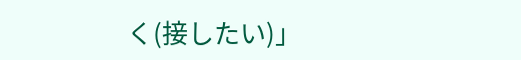く(接したい)」